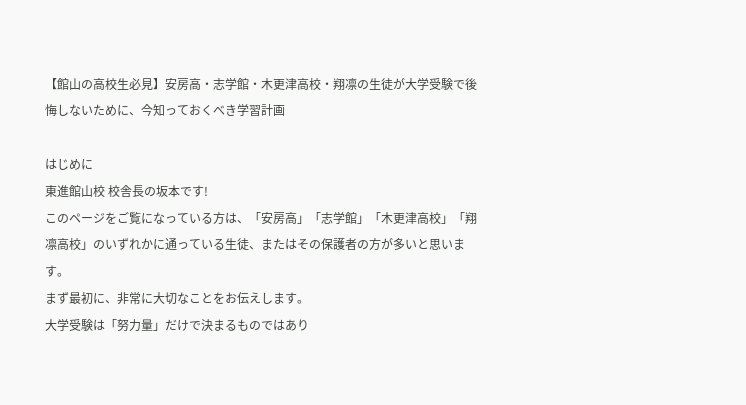【館山の高校生必見】安房高・志学館・木更津高校・翔凛の生徒が大学受験で後悔しないために、今知っておくべき学習計画

はじめに
東進館山校 校舎長の坂本です!
このページをご覧になっている方は、「安房高」「志学館」「木更津高校」「翔凛高校」のいずれかに通っている生徒、またはその保護者の方が多いと思います。
まず最初に、非常に大切なことをお伝えします。
大学受験は「努力量」だけで決まるものではあり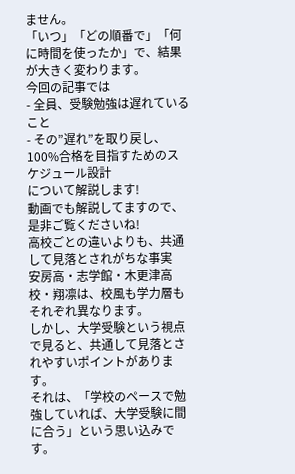ません。
「いつ」「どの順番で」「何に時間を使ったか」で、結果が大きく変わります。
今回の記事では
- 全員、受験勉強は遅れていること
- その”遅れ”を取り戻し、100%合格を目指すためのスケジュール設計
について解説します!
動画でも解説してますので、是非ご覧くださいね!
高校ごとの違いよりも、共通して見落とされがちな事実
安房高・志学館・木更津高校・翔凛は、校風も学力層もそれぞれ異なります。
しかし、大学受験という視点で見ると、共通して見落とされやすいポイントがあります。
それは、「学校のペースで勉強していれば、大学受験に間に合う」という思い込みです。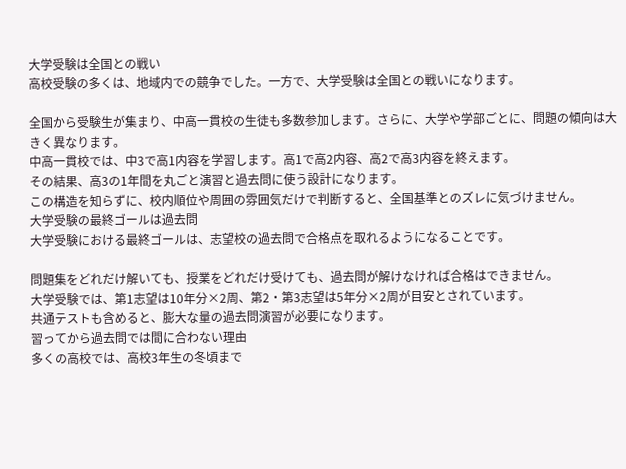大学受験は全国との戦い
高校受験の多くは、地域内での競争でした。一方で、大学受験は全国との戦いになります。

全国から受験生が集まり、中高一貫校の生徒も多数参加します。さらに、大学や学部ごとに、問題の傾向は大きく異なります。
中高一貫校では、中3で高1内容を学習します。高1で高2内容、高2で高3内容を終えます。
その結果、高3の1年間を丸ごと演習と過去問に使う設計になります。
この構造を知らずに、校内順位や周囲の雰囲気だけで判断すると、全国基準とのズレに気づけません。
大学受験の最終ゴールは過去問
大学受験における最終ゴールは、志望校の過去問で合格点を取れるようになることです。

問題集をどれだけ解いても、授業をどれだけ受けても、過去問が解けなければ合格はできません。
大学受験では、第1志望は10年分×2周、第2・第3志望は5年分×2周が目安とされています。
共通テストも含めると、膨大な量の過去問演習が必要になります。
習ってから過去問では間に合わない理由
多くの高校では、高校3年生の冬頃まで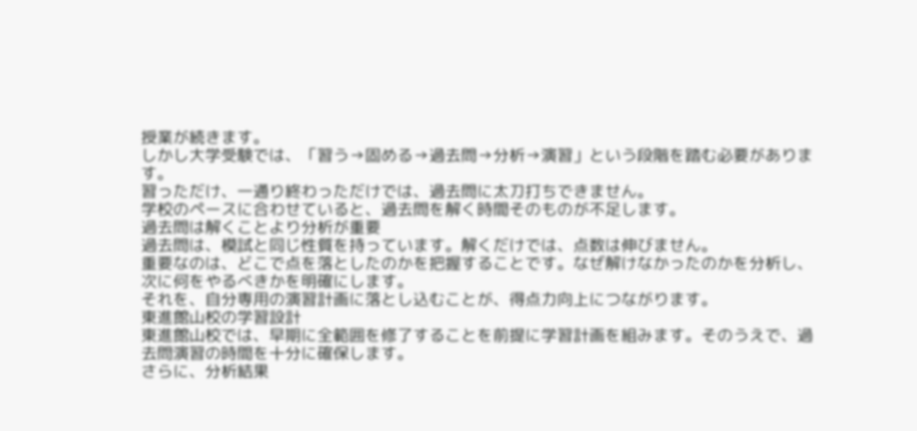授業が続きます。
しかし大学受験では、「習う→固める→過去問→分析→演習」という段階を踏む必要があります。
習っただけ、一通り終わっただけでは、過去問に太刀打ちできません。
学校のペースに合わせていると、過去問を解く時間そのものが不足します。
過去問は解くことより分析が重要
過去問は、模試と同じ性質を持っています。解くだけでは、点数は伸びません。
重要なのは、どこで点を落としたのかを把握することです。なぜ解けなかったのかを分析し、次に何をやるべきかを明確にします。
それを、自分専用の演習計画に落とし込むことが、得点力向上につながります。
東進館山校の学習設計
東進館山校では、早期に全範囲を修了することを前提に学習計画を組みます。そのうえで、過去問演習の時間を十分に確保します。
さらに、分析結果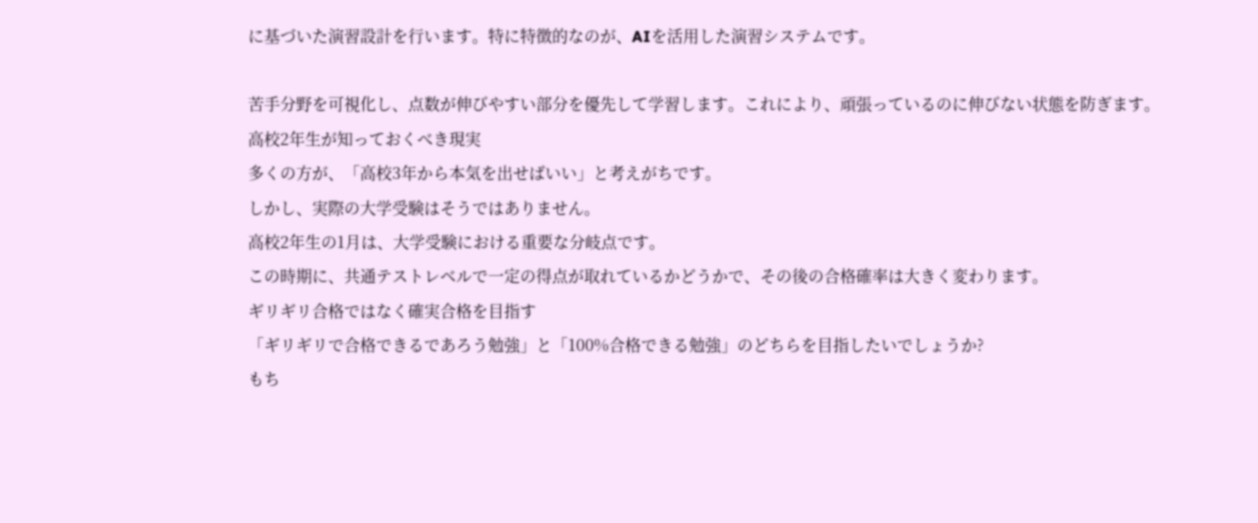に基づいた演習設計を行います。特に特徴的なのが、AIを活用した演習システムです。

苦手分野を可視化し、点数が伸びやすい部分を優先して学習します。これにより、頑張っているのに伸びない状態を防ぎます。
高校2年生が知っておくべき現実
多くの方が、「高校3年から本気を出せばいい」と考えがちです。
しかし、実際の大学受験はそうではありません。
高校2年生の1月は、大学受験における重要な分岐点です。
この時期に、共通テストレベルで一定の得点が取れているかどうかで、その後の合格確率は大きく変わります。
ギリギリ合格ではなく確実合格を目指す
「ギリギリで合格できるであろう勉強」と「100%合格できる勉強」のどちらを目指したいでしょうか?
もち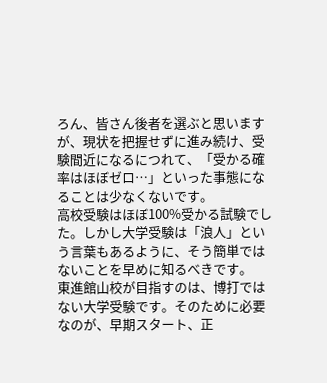ろん、皆さん後者を選ぶと思いますが、現状を把握せずに進み続け、受験間近になるにつれて、「受かる確率はほぼゼロ…」といった事態になることは少なくないです。
高校受験はほぼ100%受かる試験でした。しかし大学受験は「浪人」という言葉もあるように、そう簡単ではないことを早めに知るべきです。
東進館山校が目指すのは、博打ではない大学受験です。そのために必要なのが、早期スタート、正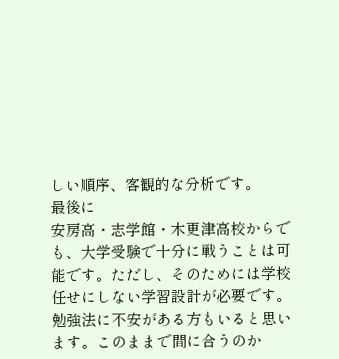しい順序、客観的な分析です。
最後に
安房高・志学館・木更津高校からでも、大学受験で十分に戦うことは可能です。ただし、そのためには学校任せにしない学習設計が必要です。
勉強法に不安がある方もいると思います。このままで間に合うのか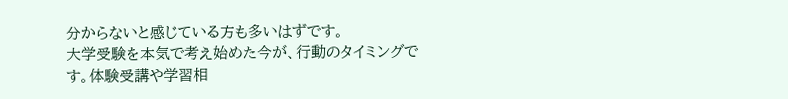分からないと感じている方も多いはずです。
大学受験を本気で考え始めた今が、行動のタイミングです。体験受講や学習相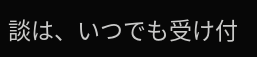談は、いつでも受け付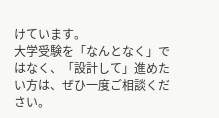けています。
大学受験を「なんとなく」ではなく、「設計して」進めたい方は、ぜひ一度ご相談ください。